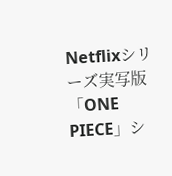Netflixシリーズ実写版「ONE PIECE」シ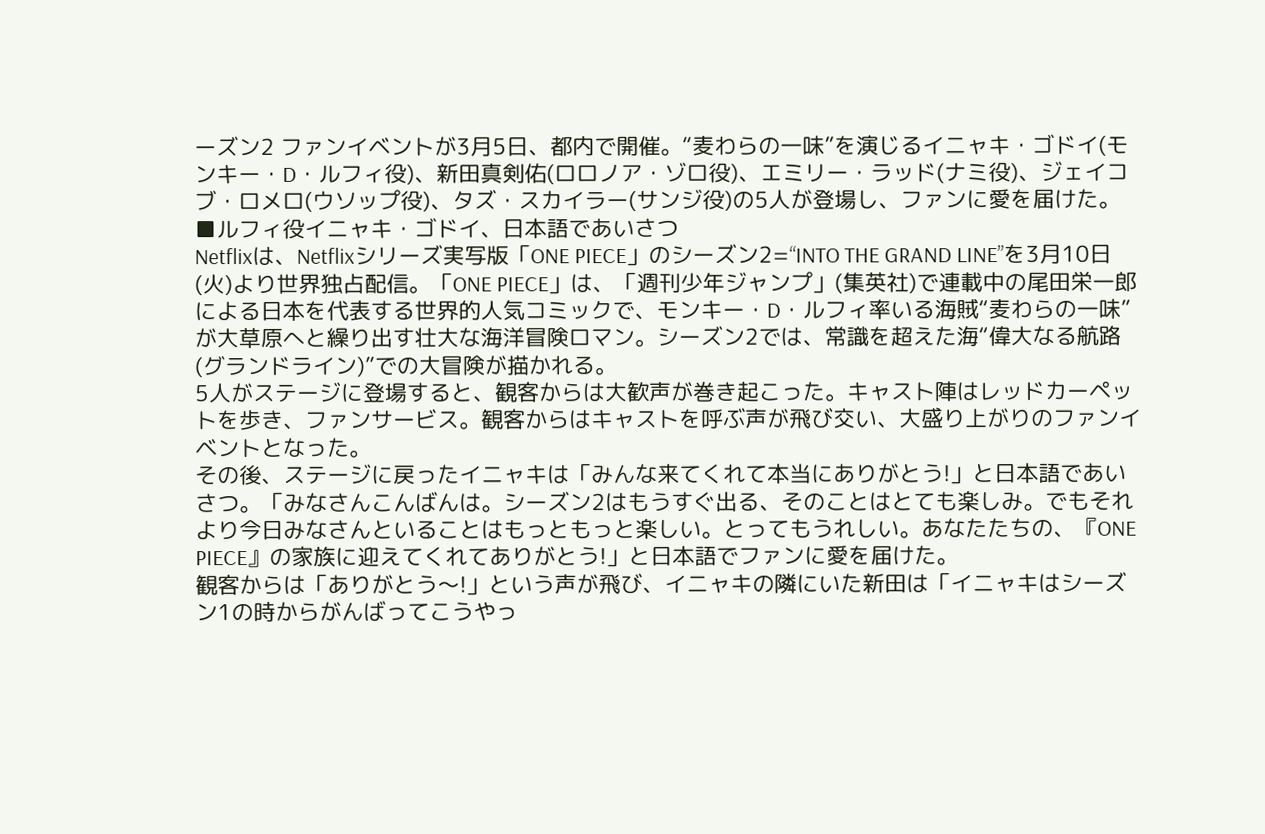ーズン2 ファンイベントが3月5日、都内で開催。“麦わらの一味”を演じるイニャキ・ゴドイ(モンキー・D・ルフィ役)、新田真剣佑(ロロノア・ゾロ役)、エミリー・ラッド(ナミ役)、ジェイコブ・ロメロ(ウソップ役)、タズ・スカイラー(サンジ役)の5人が登場し、ファンに愛を届けた。
■ルフィ役イニャキ・ゴドイ、日本語であいさつ
Netflixは、Netflixシリーズ実写版「ONE PIECE」のシーズン2=“INTO THE GRAND LINE”を3月10日(火)より世界独占配信。「ONE PIECE」は、「週刊少年ジャンプ」(集英社)で連載中の尾田栄一郎による日本を代表する世界的人気コミックで、モンキー・D・ルフィ率いる海賊“麦わらの一味”が大草原へと繰り出す壮大な海洋冒険ロマン。シーズン2では、常識を超えた海“偉大なる航路(グランドライン)”での大冒険が描かれる。
5人がステージに登場すると、観客からは大歓声が巻き起こった。キャスト陣はレッドカーペットを歩き、ファンサービス。観客からはキャストを呼ぶ声が飛び交い、大盛り上がりのファンイベントとなった。
その後、ステージに戻ったイニャキは「みんな来てくれて本当にありがとう!」と日本語であいさつ。「みなさんこんばんは。シーズン2はもうすぐ出る、そのことはとても楽しみ。でもそれより今日みなさんといることはもっともっと楽しい。とってもうれしい。あなたたちの、『ONE PIECE』の家族に迎えてくれてありがとう!」と日本語でファンに愛を届けた。
観客からは「ありがとう〜!」という声が飛び、イニャキの隣にいた新田は「イニャキはシーズン1の時からがんばってこうやっ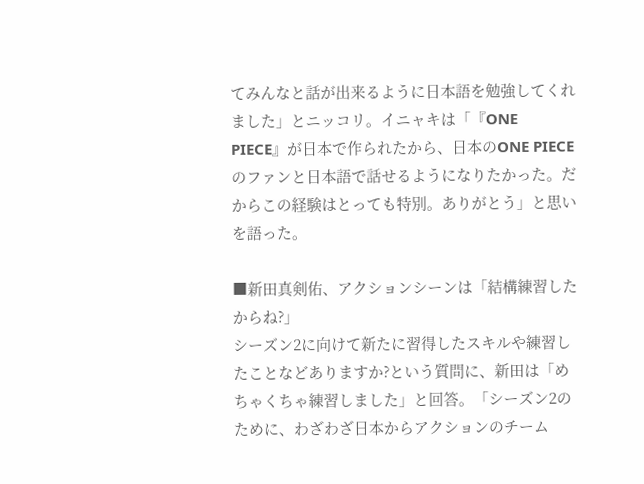てみんなと話が出来るように日本語を勉強してくれました」とニッコリ。イニャキは「『ONE PIECE』が日本で作られたから、日本のONE PIECEのファンと日本語で話せるようになりたかった。だからこの経験はとっても特別。ありがとう」と思いを語った。

■新田真剣佑、アクションシーンは「結構練習したからね?」
シーズン2に向けて新たに習得したスキルや練習したことなどありますか?という質問に、新田は「めちゃくちゃ練習しました」と回答。「シーズン2のために、わざわざ日本からアクションのチーム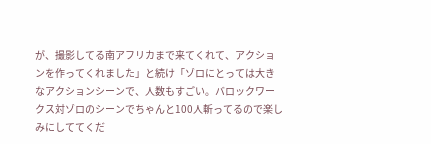が、撮影してる南アフリカまで来てくれて、アクションを作ってくれました」と続け「ゾロにとっては大きなアクションシーンで、人数もすごい。バロックワークス対ゾロのシーンでちゃんと100人斬ってるので楽しみにしててくだ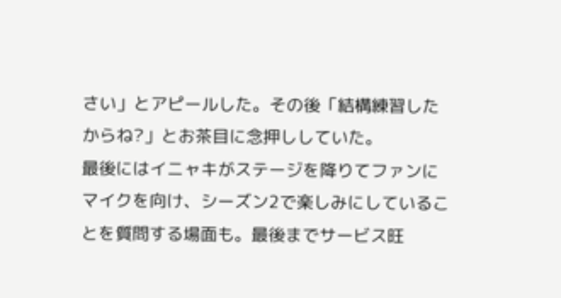さい」とアピールした。その後「結構練習したからね?」とお茶目に念押ししていた。
最後にはイニャキがステージを降りてファンにマイクを向け、シーズン2で楽しみにしていることを質問する場面も。最後までサービス旺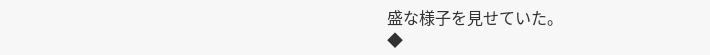盛な様子を見せていた。
◆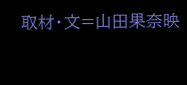取材・文=山田果奈映